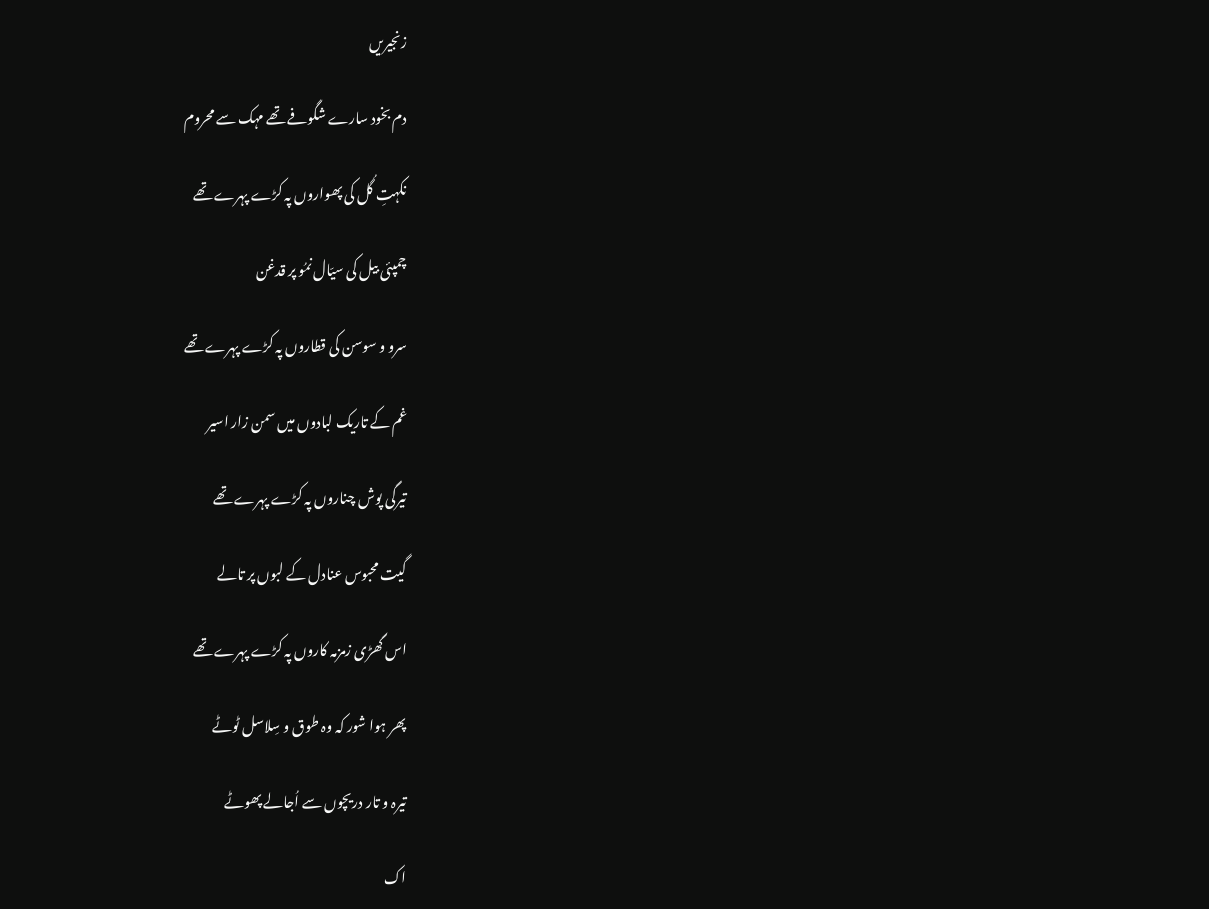زنجیریں

دم بخود سارے شگوفے تھے مہک سے محروم

نکہتِ گُل کی پھواروں پہ کڑے پہرے تھے

چمپئی بیل کی سیّال نمُو پر قدغن

سرو و سوسن کی قطاروں پہ کڑے پہرے تھے

غم کے تاریک لبادوں میں سمن زار اسیر

تیرگی پوش چناروں پہ کڑے پہرے تھے

گیت محبوس عنادل کے لبوں پر تالے

اس گھڑی زمزمہ کاروں پہ کڑے پہرے تھے

پھر ہوا شور کہ وہ طوق و سِلاسل ٹوٹے

تیرہ و تار دریچوں سے اُجالے پھوٹے

اک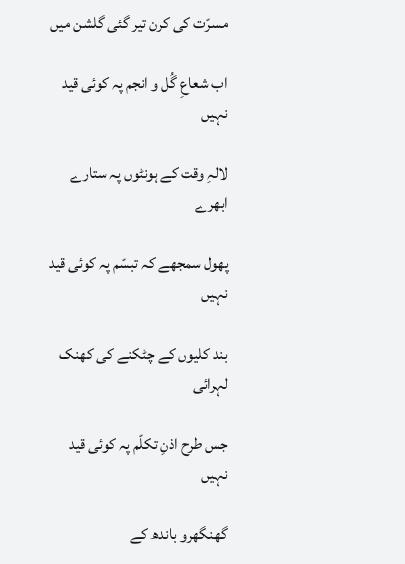مسرّت کی کرن تیر گئی گلشن میں

اب شعاعِ گُل و انجم پہ کوئی قید نہیں

لالہِ وقت کے ہونٹوں پہ ستارے ابھرے

پھول سمجھے کہ تبسّم پہ کوئی قید نہیں

بند کلیوں کے چٹکنے کی کھنک لہرائی

جس طرح اذنِ تکلّم پہ کوئی قید نہیں

گھنگھرو باندھ کے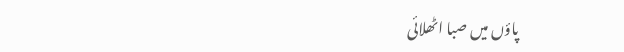پاؤں میں صبا اٹھلائی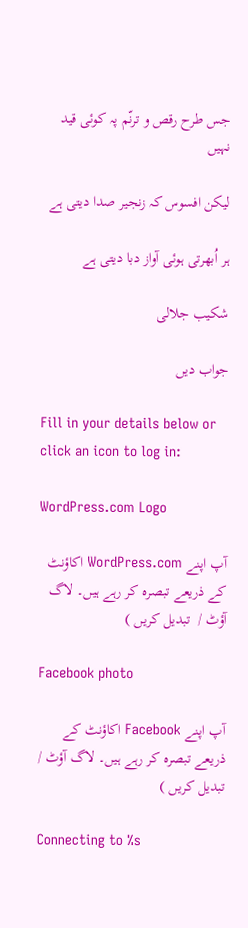جس طرح رقص و ترنّم پہ کوئی قید نہیں

لیکن افسوس کہ زنجیر صدا دیتی ہے

ہر اُبھرتی ہوئی آواز دبا دیتی ہے

شکیب جلالی

جواب دیں

Fill in your details below or click an icon to log in:

WordPress.com Logo

آپ اپنے WordPress.com اکاؤنٹ کے ذریعے تبصرہ کر رہے ہیں۔ لاگ آؤٹ /  تبدیل کریں )

Facebook photo

آپ اپنے Facebook اکاؤنٹ کے ذریعے تبصرہ کر رہے ہیں۔ لاگ آؤٹ /  تبدیل کریں )

Connecting to %s